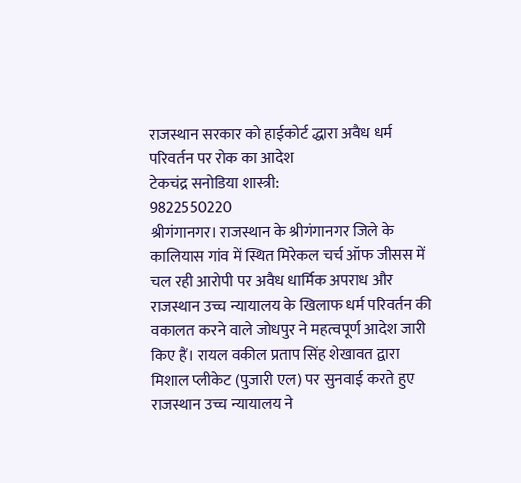राजस्थान सरकार को हाईकोर्ट द्धारा अवैध धर्म परिवर्तन पर रोक का आदेश
टेकचंद्र सनोडिया शास्त्री:
9822550220
श्रीगंगानगर। राजस्थान के श्रीगंगानगर जिले के कालियास गांव में स्थित मिरेकल चर्च ऑफ जीसस में चल रही आरोपी पर अवैध धार्मिक अपराध और राजस्थान उच्च न्यायालय के खिलाफ धर्म परिवर्तन की वकालत करने वाले जोधपुर ने महत्वपूर्ण आदेश जारी किए हैं। रायल वकील प्रताप सिंह शेखावत द्वारा मिशाल प्लीकेट (पुजारी एल) पर सुनवाई करते हुए राजस्थान उच्च न्यायालय ने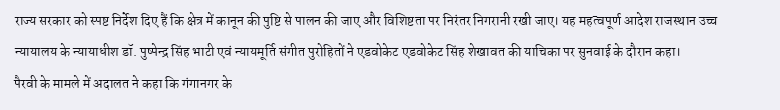राज्य सरकार को स्पष्ट निर्देश दिए हैं कि क्षेत्र में कानून की पुष्टि से पालन की जाए और विशिष्टता पर निरंतर निगरानी रखी जाए। यह महत्वपूर्ण आदेश राजस्थान उच्च न्यायालय के न्यायाधीश डॉ. पुष्पेन्द्र सिंह भाटी एवं न्यायमूर्ति संगीत पुरोहितों ने एडवोकेट एडवोकेट सिंह शेखावत की याचिका पर सुनवाई के दौरान कहा।
पैरवी के मामले में अदालत ने कहा कि गंगानगर के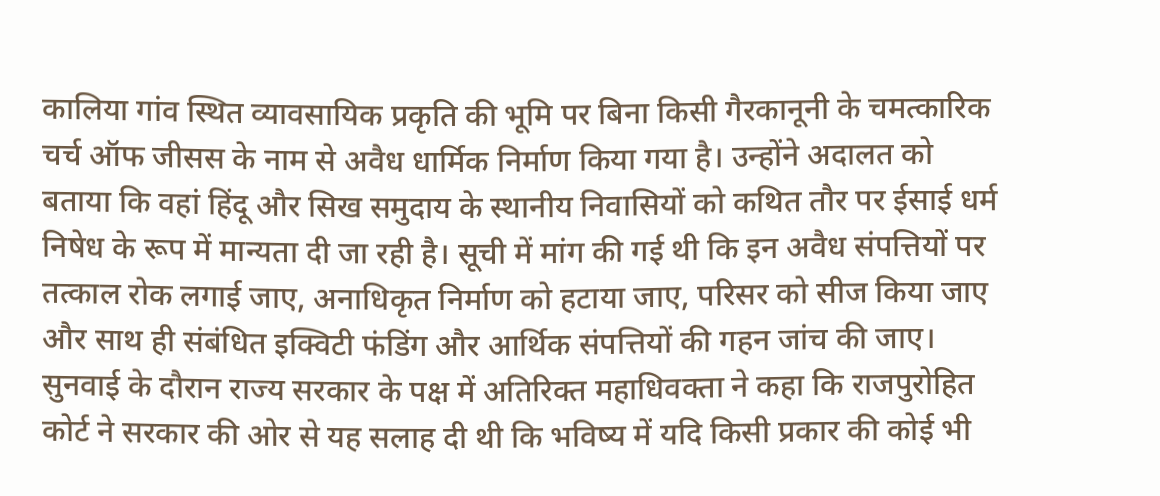कालिया गांव स्थित व्यावसायिक प्रकृति की भूमि पर बिना किसी गैरकानूनी के चमत्कारिक चर्च ऑफ जीसस के नाम से अवैध धार्मिक निर्माण किया गया है। उन्होंने अदालत को बताया कि वहां हिंदू और सिख समुदाय के स्थानीय निवासियों को कथित तौर पर ईसाई धर्म निषेध के रूप में मान्यता दी जा रही है। सूची में मांग की गई थी कि इन अवैध संपत्तियों पर तत्काल रोक लगाई जाए, अनाधिकृत निर्माण को हटाया जाए, परिसर को सीज किया जाए और साथ ही संबंधित इक्विटी फंडिंग और आर्थिक संपत्तियों की गहन जांच की जाए।
सुनवाई के दौरान राज्य सरकार के पक्ष में अतिरिक्त महाधिवक्ता ने कहा कि राजपुरोहित कोर्ट ने सरकार की ओर से यह सलाह दी थी कि भविष्य में यदि किसी प्रकार की कोई भी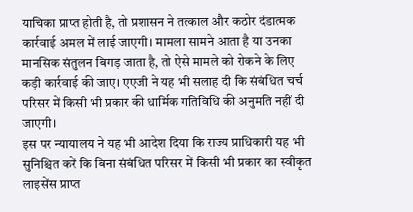याचिका प्राप्त होती है, तो प्रशासन ने तत्काल और कठोर दंडात्मक कार्रवाई अमल में लाई जाएगी। मामला सामने आता है या उनका मानसिक संतुलन बिगड़ जाता है, तो ऐसे मामले को रोकने के लिए कड़ी कार्रवाई की जाए। एएजी ने यह भी सलाह दी कि संबंधित चर्च परिसर में किसी भी प्रकार की धार्मिक गतिविधि की अनुमति नहीं दी जाएगी।
इस पर न्यायालय ने यह भी आदेश दिया कि राज्य प्राधिकारी यह भी सुनिश्चित करें कि बिना संबंधित परिसर में किसी भी प्रकार का स्वीकृत लाइसेंस प्राप्त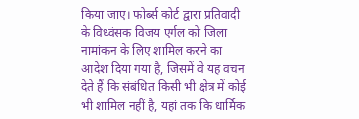किया जाए। फोर्ब्स कोर्ट द्वारा प्रतिवादी के विध्वंसक विजय एर्गल को जिला नामांकन के लिए शामिल करने का आदेश दिया गया है, जिसमें वे यह वचन देते हैं कि संबंधित किसी भी क्षेत्र में कोई भी शामिल नहीं है, यहां तक कि धार्मिक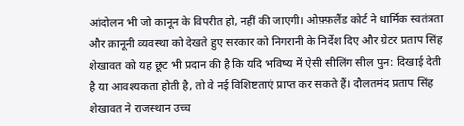आंदोलन भी जो कानून के विपरीत हो, नहीं की जाएगी। ओफ़्फ़लैंड कोर्ट ने धार्मिक स्वतंत्रता और क़ानूनी व्यवस्था को देखते हुए सरकार को निगरानी के निर्देश दिए और ग्रेटर प्रताप सिंह शेखावत को यह छूट भी प्रदान की है कि यदि भविष्य में ऐसी सीलिंग सील पुन: दिखाई देती है या आवश्यकता होती है, तो वे नई विशिष्टताएं प्राप्त कर सकते हैं। दौलतमंद प्रताप सिंह शेखावत ने राजस्थान उच्च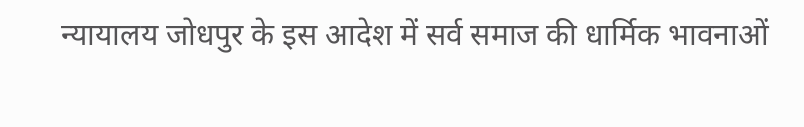न्यायालय जोधपुर के इस आदेश में सर्व समाज की धार्मिक भावनाओं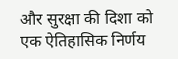और सुरक्षा की दिशा को एक ऐतिहासिक निर्णय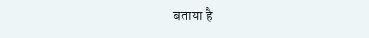बताया है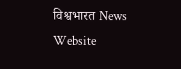विश्वभारत News Website